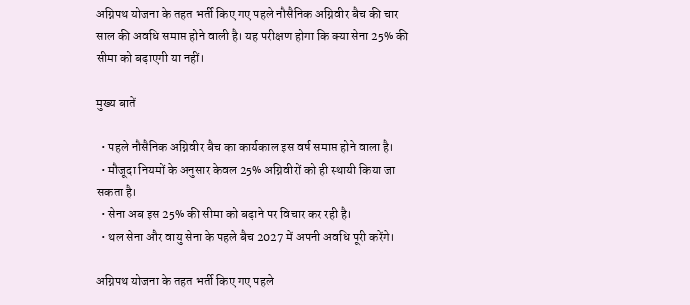अग्निपथ योजना के तहत भर्ती किए गए पहले नौसैनिक अग्निवीर बैच की चार साल की अवधि समाप्त होने वाली है। यह परीक्षण होगा कि क्या सेना 25% की सीमा को बढ़ाएगी या नहीं।

मुख्य बातें

  • पहले नौसैनिक अग्निवीर बैच का कार्यकाल इस वर्ष समाप्त होने वाला है।
  • मौजूदा नियमों के अनुसार केवल 25% अग्निवीरों को ही स्थायी किया जा सकता है।
  • सेना अब इस 25% की सीमा को बढ़ाने पर विचार कर रही है।
  • थल सेना और वायु सेना के पहले बैच 2027 में अपनी अवधि पूरी करेंगे।

अग्निपथ योजना के तहत भर्ती किए गए पहले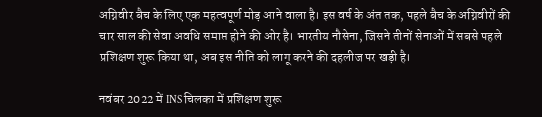अग्निवीर बैच के लिए एक महत्वपूर्ण मोड़ आने वाला है। इस वर्ष के अंत तक, पहले बैच के अग्निवीरों की चार साल की सेवा अवधि समाप्त होने की ओर है। भारतीय नौसेना, जिसने तीनों सेनाओं में सबसे पहले प्रशिक्षण शुरू किया था, अब इस नीति को लागू करने की दहलीज पर खड़ी है।

नवंबर 2022 में INS चिलका में प्रशिक्षण शुरू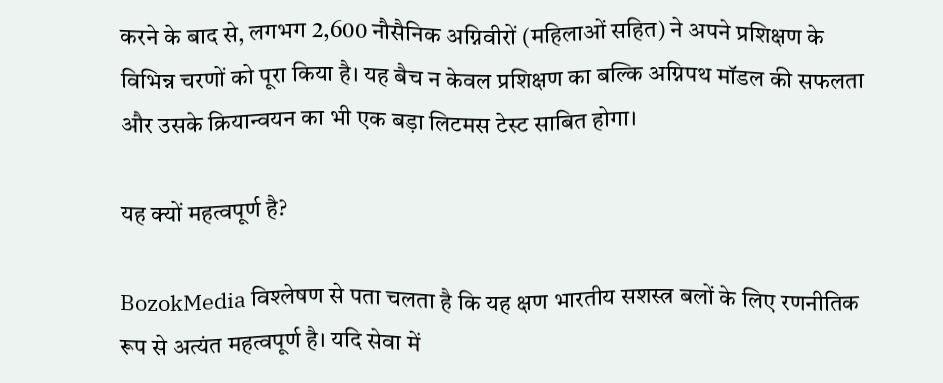करने के बाद से, लगभग 2,600 नौसैनिक अग्निवीरों (महिलाओं सहित) ने अपने प्रशिक्षण के विभिन्न चरणों को पूरा किया है। यह बैच न केवल प्रशिक्षण का बल्कि अग्निपथ मॉडल की सफलता और उसके क्रियान्वयन का भी एक बड़ा लिटमस टेस्ट साबित होगा।

यह क्यों महत्वपूर्ण है?

BozokMedia विश्लेषण से पता चलता है कि यह क्षण भारतीय सशस्त्र बलों के लिए रणनीतिक रूप से अत्यंत महत्वपूर्ण है। यदि सेवा में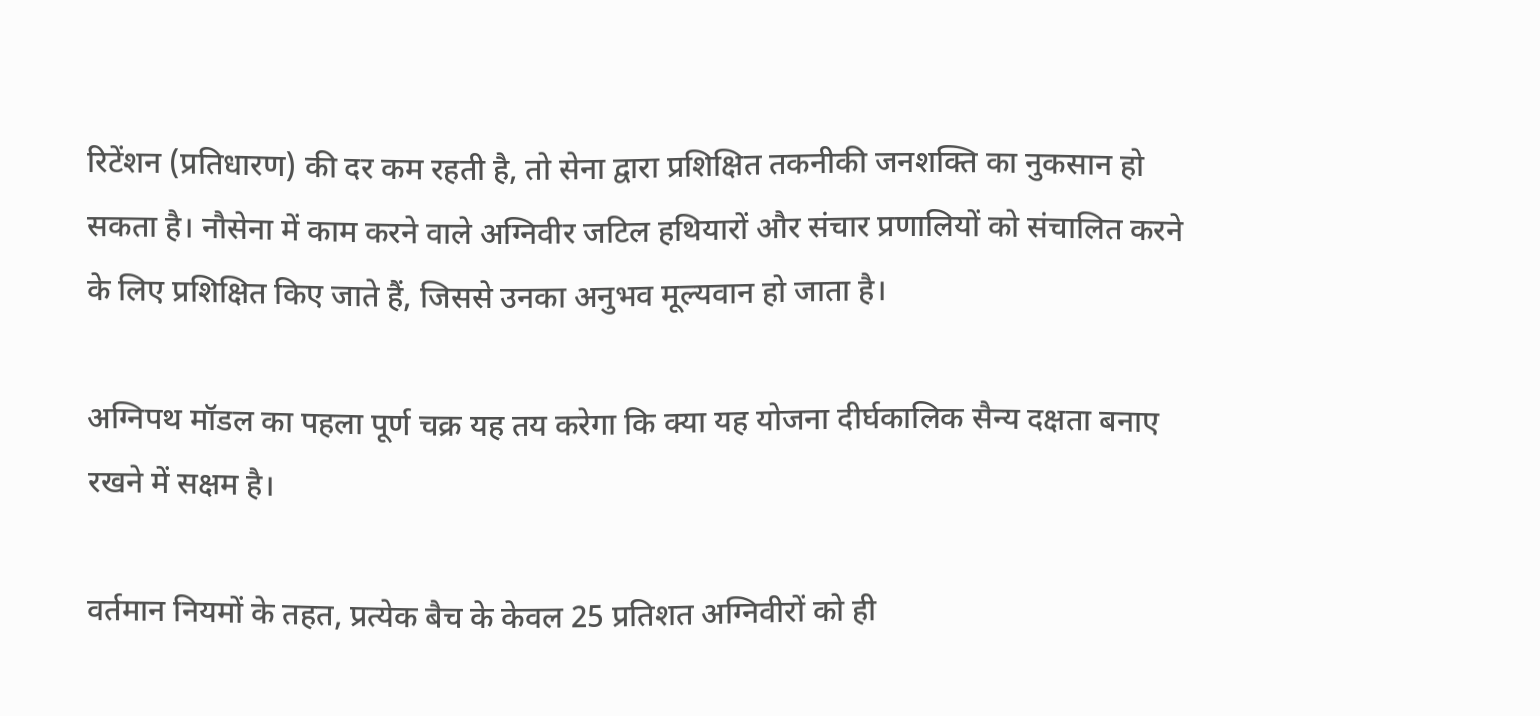रिटेंशन (प्रतिधारण) की दर कम रहती है, तो सेना द्वारा प्रशिक्षित तकनीकी जनशक्ति का नुकसान हो सकता है। नौसेना में काम करने वाले अग्निवीर जटिल हथियारों और संचार प्रणालियों को संचालित करने के लिए प्रशिक्षित किए जाते हैं, जिससे उनका अनुभव मूल्यवान हो जाता है।

अग्निपथ मॉडल का पहला पूर्ण चक्र यह तय करेगा कि क्या यह योजना दीर्घकालिक सैन्य दक्षता बनाए रखने में सक्षम है।

वर्तमान नियमों के तहत, प्रत्येक बैच के केवल 25 प्रतिशत अग्निवीरों को ही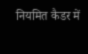नियमित कैडर में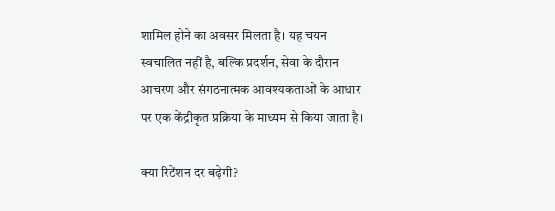शामिल होने का अवसर मिलता है। यह चयन स्वचालित नहीं है, बल्कि प्रदर्शन, सेवा के दौरान आचरण और संगठनात्मक आवश्यकताओं के आधार पर एक केंद्रीकृत प्रक्रिया के माध्यम से किया जाता है।

क्या रिटेंशन दर बढ़ेगी?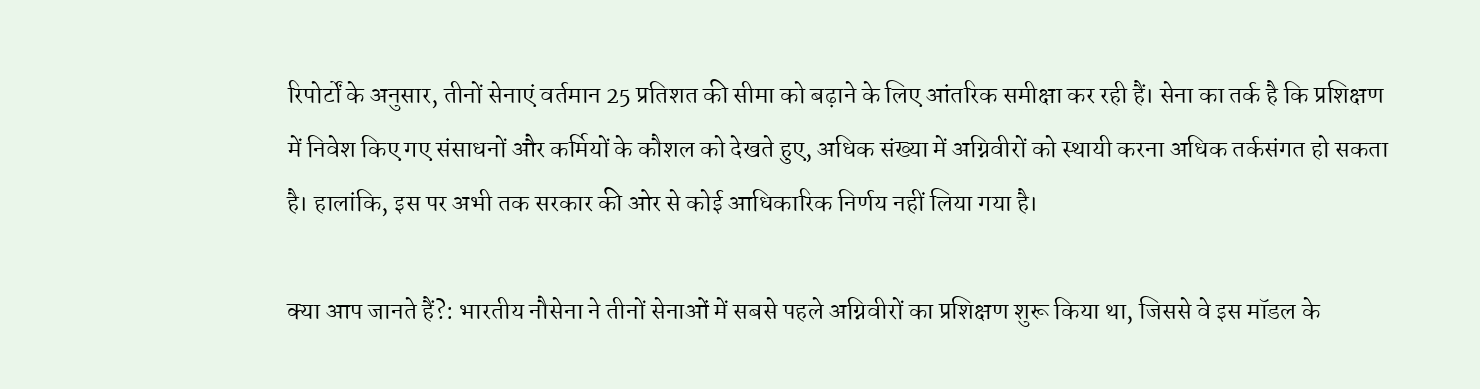रिपोर्टों के अनुसार, तीनों सेनाएं वर्तमान 25 प्रतिशत की सीमा को बढ़ाने के लिए आंतरिक समीक्षा कर रही हैं। सेना का तर्क है कि प्रशिक्षण में निवेश किए गए संसाधनों और कर्मियों के कौशल को देखते हुए, अधिक संख्या में अग्निवीरों को स्थायी करना अधिक तर्कसंगत हो सकता है। हालांकि, इस पर अभी तक सरकार की ओर से कोई आधिकारिक निर्णय नहीं लिया गया है।

क्या आप जानते हैं?: भारतीय नौसेना ने तीनों सेनाओं में सबसे पहले अग्निवीरों का प्रशिक्षण शुरू किया था, जिससे वे इस मॉडल के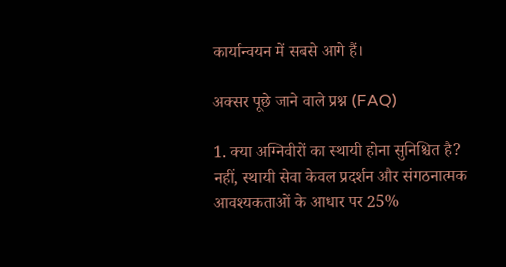कार्यान्वयन में सबसे आगे हैं।

अक्सर पूछे जाने वाले प्रश्न (FAQ)

1. क्या अग्निवीरों का स्थायी होना सुनिश्चित है?
नहीं, स्थायी सेवा केवल प्रदर्शन और संगठनात्मक आवश्यकताओं के आधार पर 25%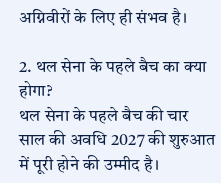अग्निवीरों के लिए ही संभव है।

2. थल सेना के पहले बैच का क्या होगा?
थल सेना के पहले बैच की चार साल की अवधि 2027 की शुरुआत में पूरी होने की उम्मीद है।